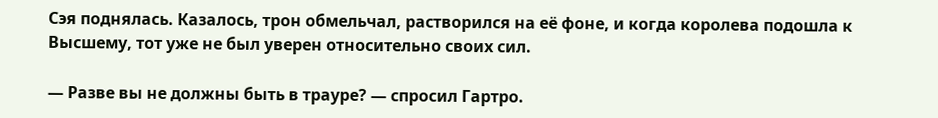Сэя поднялась. Казалось, трон обмельчал, растворился на её фоне, и когда королева подошла к Высшему, тот уже не был уверен относительно своих сил.

— Разве вы не должны быть в трауре? — спросил Гартро.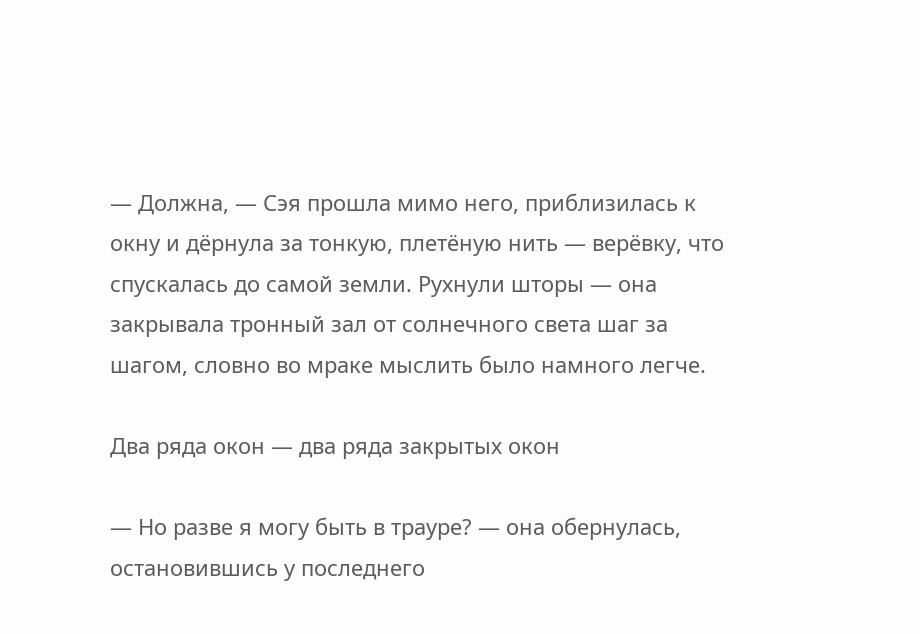— Должна, — Сэя прошла мимо него, приблизилась к окну и дёрнула за тонкую, плетёную нить — верёвку, что спускалась до самой земли. Рухнули шторы — она закрывала тронный зал от солнечного света шаг за шагом, словно во мраке мыслить было намного легче.

Два ряда окон — два ряда закрытых окон

— Но разве я могу быть в трауре? — она обернулась, остановившись у последнего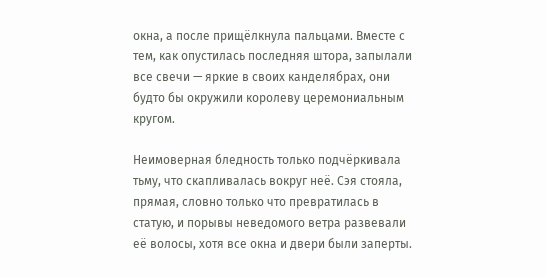окна, а после прищёлкнула пальцами. Вместе с тем, как опустилась последняя штора, запылали все свечи — яркие в своих канделябрах, они будто бы окружили королеву церемониальным кругом.

Неимоверная бледность только подчёркивала тьму, что скапливалась вокруг неё. Сэя стояла, прямая, словно только что превратилась в статую, и порывы неведомого ветра развевали её волосы, хотя все окна и двери были заперты.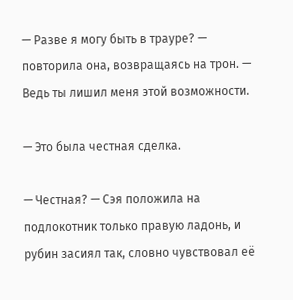— Разве я могу быть в трауре? — повторила она, возвращаясь на трон. — Ведь ты лишил меня этой возможности.

— Это была честная сделка.

— Честная? — Сэя положила на подлокотник только правую ладонь, и рубин засиял так, словно чувствовал её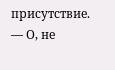присутствие. — О, не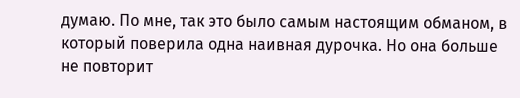думаю. По мне, так это было самым настоящим обманом, в который поверила одна наивная дурочка. Но она больше не повторит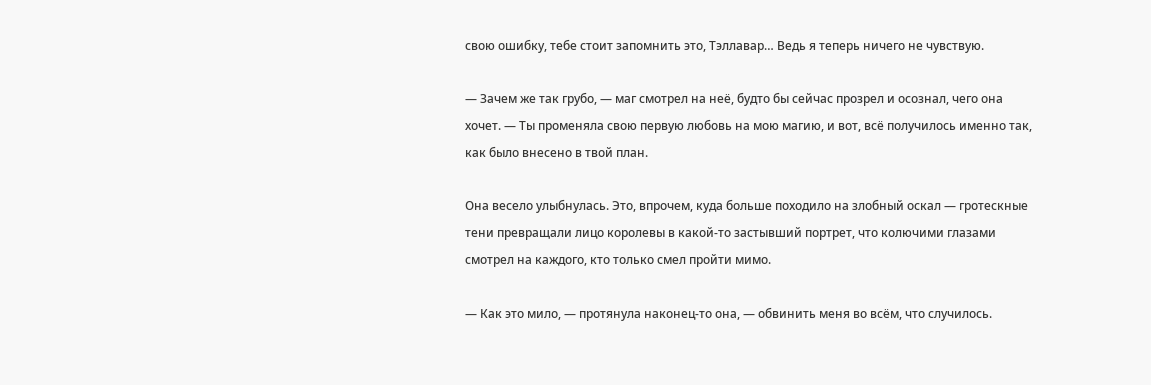свою ошибку, тебе стоит запомнить это, Тэллавар… Ведь я теперь ничего не чувствую.

— Зачем же так грубо, — маг смотрел на неё, будто бы сейчас прозрел и осознал, чего она хочет. — Ты променяла свою первую любовь на мою магию, и вот, всё получилось именно так, как было внесено в твой план.

Она весело улыбнулась. Это, впрочем, куда больше походило на злобный оскал — гротескные тени превращали лицо королевы в какой-то застывший портрет, что колючими глазами смотрел на каждого, кто только смел пройти мимо.

— Как это мило, — протянула наконец-то она, — обвинить меня во всём, что случилось.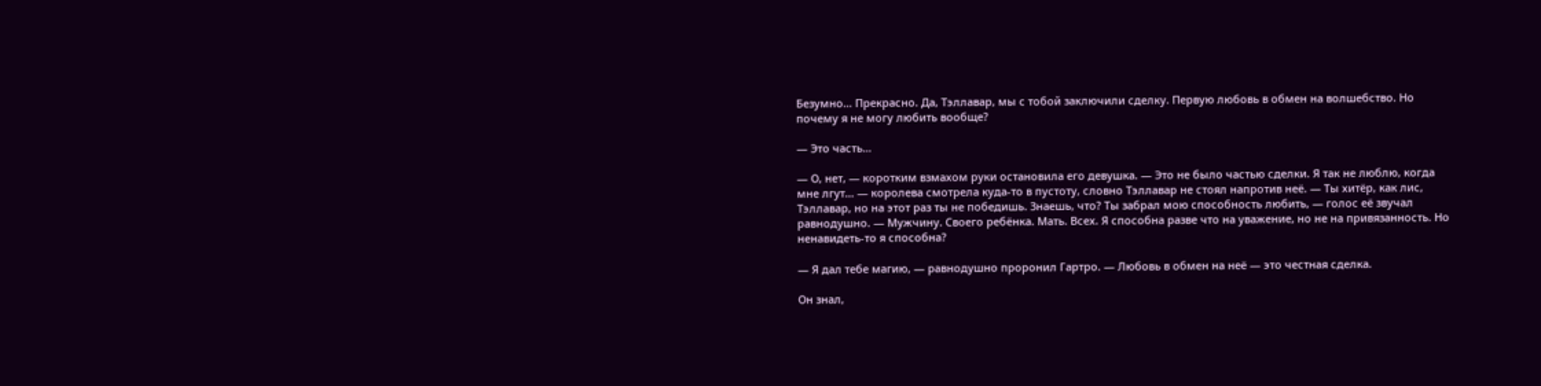Безумно… Прекрасно. Да, Тэллавар, мы с тобой заключили сделку. Первую любовь в обмен на волшебство. Но почему я не могу любить вообще?

— Это часть…

— О, нет, — коротким взмахом руки остановила его девушка. — Это не было частью сделки. Я так не люблю, когда мне лгут… — королева смотрела куда-то в пустоту, словно Тэллавар не стоял напротив неё. — Ты хитёр, как лис, Тэллавар, но на этот раз ты не победишь. Знаешь, что? Ты забрал мою способность любить, — голос её звучал равнодушно. — Мужчину. Своего ребёнка. Мать. Всех. Я способна разве что на уважение, но не на привязанность. Но ненавидеть-то я способна?

— Я дал тебе магию, — равнодушно проронил Гартро. — Любовь в обмен на неё — это честная сделка.

Он знал,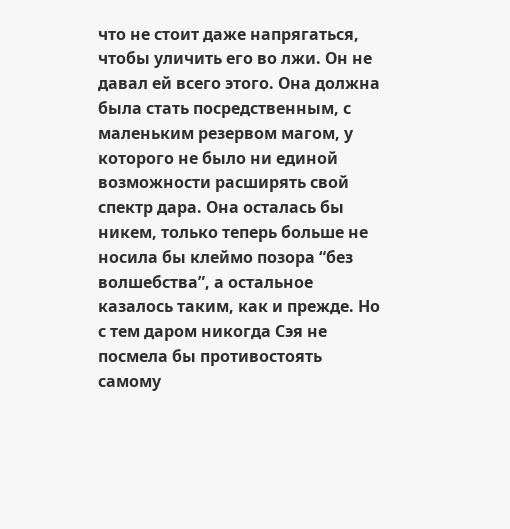что не стоит даже напрягаться, чтобы уличить его во лжи. Он не давал ей всего этого. Она должна была стать посредственным, с маленьким резервом магом, у которого не было ни единой возможности расширять свой спектр дара. Она осталась бы никем, только теперь больше не носила бы клеймо позора “без волшебства”, а остальное казалось таким, как и прежде. Но с тем даром никогда Сэя не посмела бы противостоять самому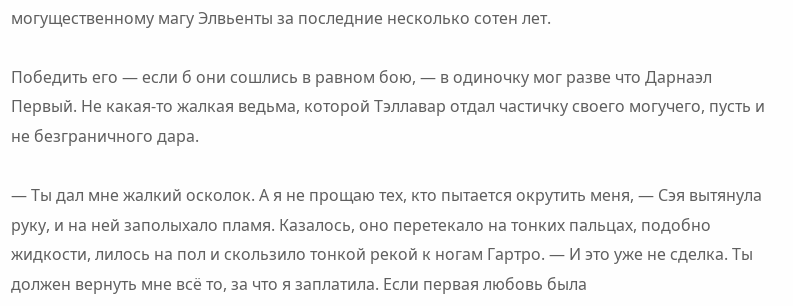могущественному магу Элвьенты за последние несколько сотен лет.

Победить его — если б они сошлись в равном бою, — в одиночку мог разве что Дарнаэл Первый. Не какая-то жалкая ведьма, которой Тэллавар отдал частичку своего могучего, пусть и не безграничного дара.

— Ты дал мне жалкий осколок. А я не прощаю тех, кто пытается окрутить меня, — Сэя вытянула руку, и на ней заполыхало пламя. Казалось, оно перетекало на тонких пальцах, подобно жидкости, лилось на пол и скользило тонкой рекой к ногам Гартро. — И это уже не сделка. Ты должен вернуть мне всё то, за что я заплатила. Если первая любовь была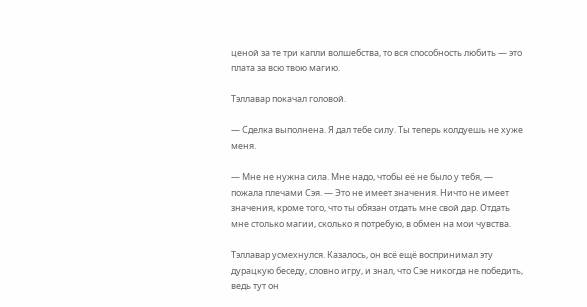ценой за те три капли волшебства, то вся способность любить — это плата за всю твою магию.

Тэллавар покачал головой.

— Сделка выполнена. Я дал тебе силу. Ты теперь колдуешь не хуже меня.

— Мне не нужна сила. Мне надо, чтобы её не было у тебя, — пожала плечами Сэя. — Это не имеет значения. Ничто не имеет значения, кроме того, что ты обязан отдать мне свой дар. Отдать мне столько магии, сколько я потребую, в обмен на мои чувства.

Тэллавар усмехнулся. Казалось, он всё ещё воспринимал эту дурацкую беседу, словно игру, и знал, что Сэе никогда не победить, ведь тут он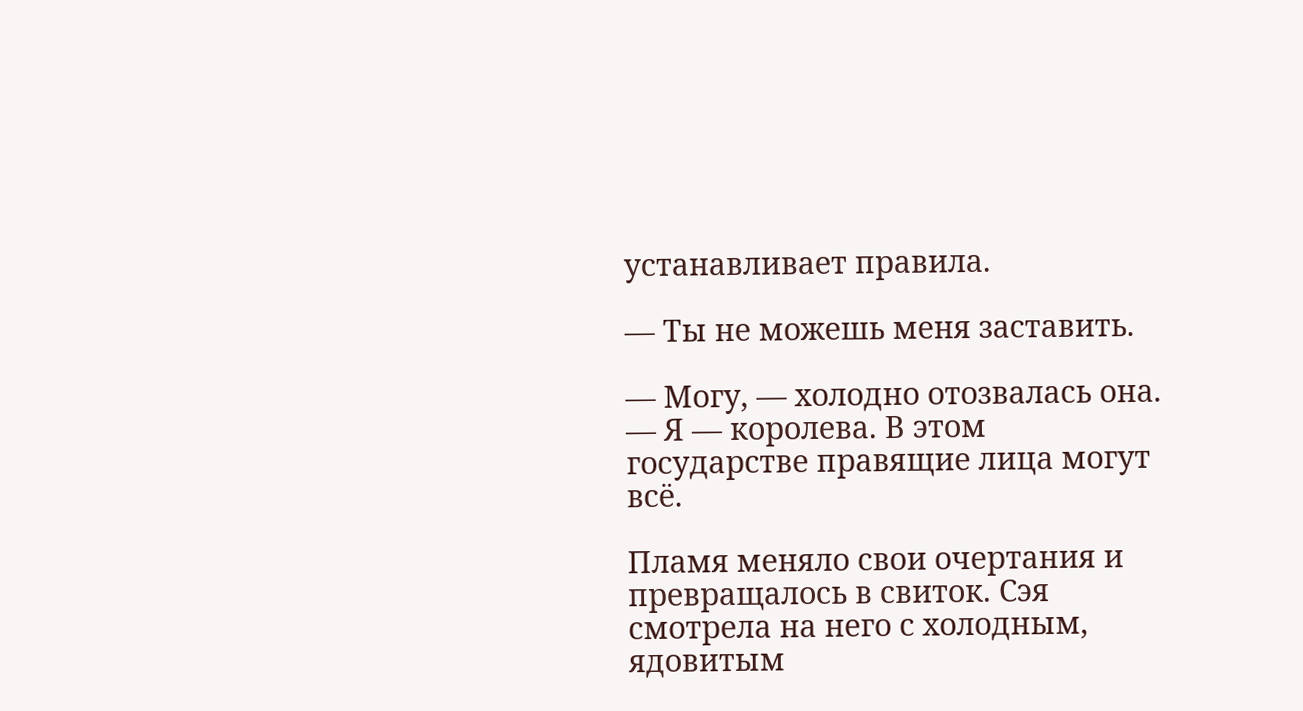устанавливает правила.

— Ты не можешь меня заставить.

— Могу, — холодно отозвалась она. — Я — королева. В этом государстве правящие лица могут всё.

Пламя меняло свои очертания и превращалось в свиток. Сэя смотрела на него с холодным, ядовитым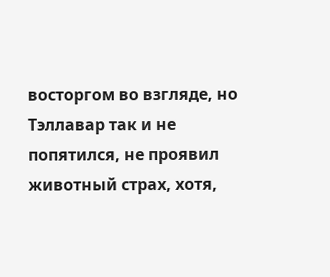восторгом во взгляде, но Тэллавар так и не попятился, не проявил животный страх, хотя,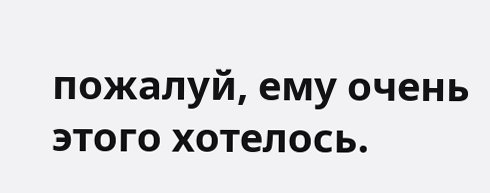пожалуй, ему очень этого хотелось.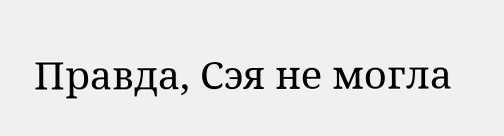Правда, Сэя не могла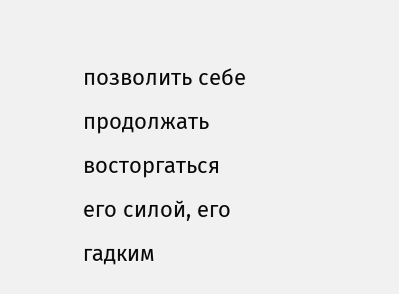позволить себе продолжать восторгаться его силой, его гадким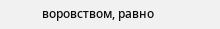воровством, равно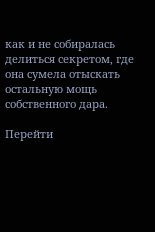как и не собиралась делиться секретом, где она сумела отыскать остальную мощь собственного дара.

Перейти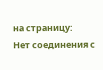на страницу:
Нет соединения с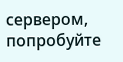сервером, попробуйте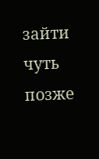зайти чуть позже